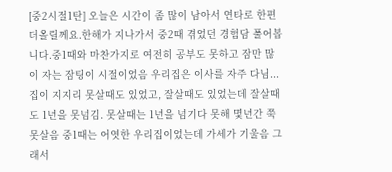[중2시절1탄] 오늘은 시간이 좀 많이 남아서 연타로 한편 더올릴께요.한해가 지나가서 중2때 겪었던 경험담 풀어봅니다.중1때와 마찬가지로 여전히 공부도 못하고 잠만 많이 자는 잠팅이 시절이었음 우리집은 이사를 자주 다님... 집이 지지리 못살때도 있었고, 잘살때도 있었는데 잘살때도 1년을 못넘김. 못살때는 1년을 넘기다 못해 몇년간 쭉 못살음 중1때는 어엿한 우리집이었는데 가세가 기울음 그래서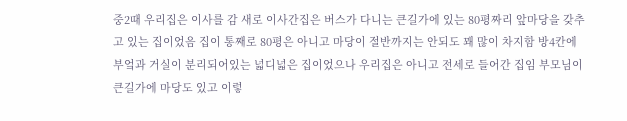중2때 우리집은 이사를 감 새로 이사간집은 버스가 다니는 큰길가에 있는 80평짜리 앞마당을 갖추고 있는 집이었음 집이 통째로 80평은 아니고 마당이 절반까지는 안되도 꽤 많이 차지함 방4칸에 부엌과 거실이 분리되어있는 넓디넓은 집이었으나 우리집은 아니고 전세로 들어간 집임 부모님이 큰길가에 마당도 있고 이렇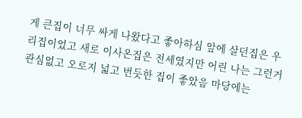게 큰집이 너무 싸게 나왔다고 좋아하심 앞에 살던집은 우리집이었고 새로 이사온집은 전세였지만 어린 나는 그런거 관심없고 오로지 넓고 번듯한 집이 좋았음 마당에는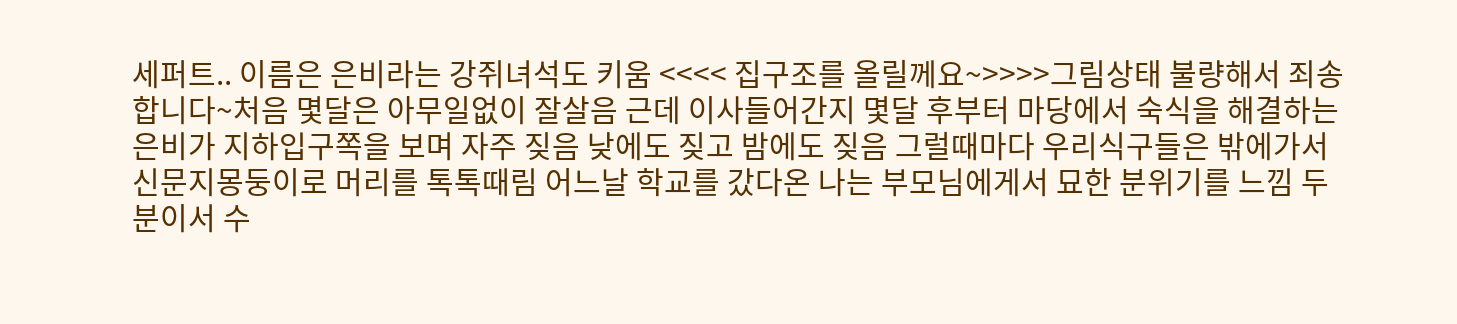세퍼트.. 이름은 은비라는 강쥐녀석도 키움 <<<< 집구조를 올릴께요~>>>>그림상태 불량해서 죄송합니다~처음 몇달은 아무일없이 잘살음 근데 이사들어간지 몇달 후부터 마당에서 숙식을 해결하는 은비가 지하입구쪽을 보며 자주 짖음 낮에도 짖고 밤에도 짖음 그럴때마다 우리식구들은 밖에가서 신문지몽둥이로 머리를 톡톡때림 어느날 학교를 갔다온 나는 부모님에게서 묘한 분위기를 느낌 두분이서 수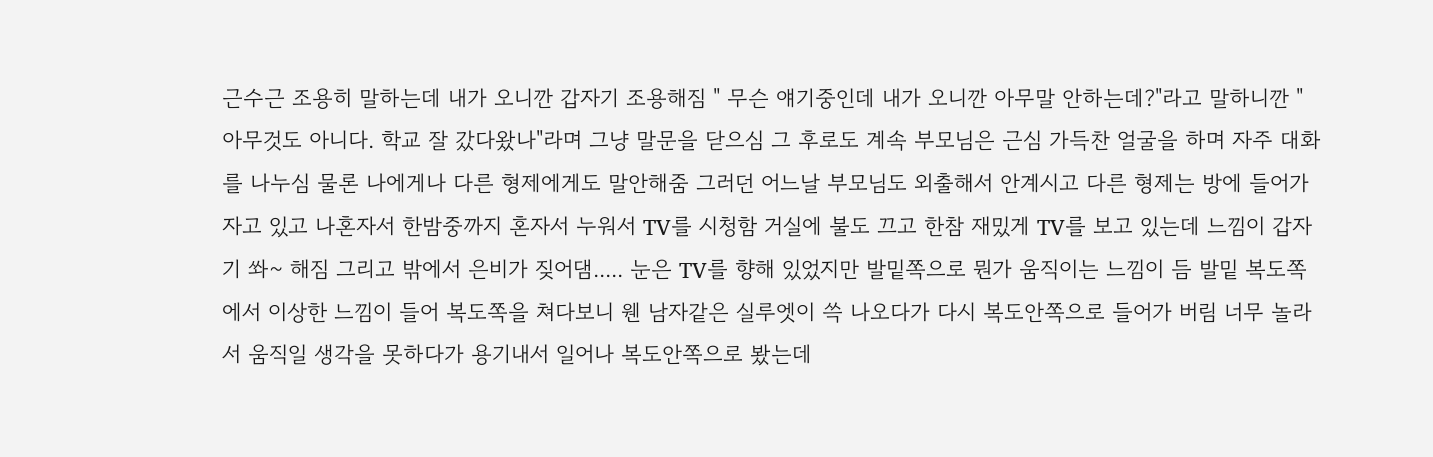근수근 조용히 말하는데 내가 오니깐 갑자기 조용해짐 " 무슨 얘기중인데 내가 오니깐 아무말 안하는데?"라고 말하니깐 " 아무것도 아니다. 학교 잘 갔다왔나"라며 그냥 말문을 닫으심 그 후로도 계속 부모님은 근심 가득찬 얼굴을 하며 자주 대화를 나누심 물론 나에게나 다른 형제에게도 말안해줌 그러던 어느날 부모님도 외출해서 안계시고 다른 형제는 방에 들어가 자고 있고 나혼자서 한밤중까지 혼자서 누워서 TV를 시청함 거실에 불도 끄고 한참 재밌게 TV를 보고 있는데 느낌이 갑자기 쏴~ 해짐 그리고 밖에서 은비가 짖어댐..... 눈은 TV를 향해 있었지만 발밑쪽으로 뭔가 움직이는 느낌이 듬 발밑 복도쪽에서 이상한 느낌이 들어 복도쪽을 쳐다보니 웬 남자같은 실루엣이 쓱 나오다가 다시 복도안쪽으로 들어가 버림 너무 놀라서 움직일 생각을 못하다가 용기내서 일어나 복도안쪽으로 봤는데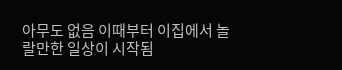아무도 없음 이때부터 이집에서 놀랄만한 일상이 시작됨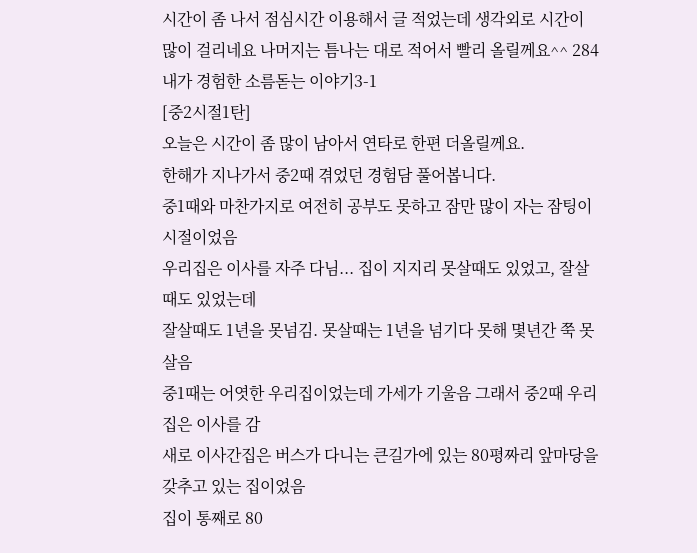시간이 좀 나서 점심시간 이용해서 글 적었는데 생각외로 시간이 많이 걸리네요 나머지는 틈나는 대로 적어서 빨리 올릴께요^^ 284
내가 경험한 소름돋는 이야기3-1
[중2시절1탄]
오늘은 시간이 좀 많이 남아서 연타로 한편 더올릴께요.
한해가 지나가서 중2때 겪었던 경험담 풀어봅니다.
중1때와 마찬가지로 여전히 공부도 못하고 잠만 많이 자는 잠팅이 시절이었음
우리집은 이사를 자주 다님... 집이 지지리 못살때도 있었고, 잘살때도 있었는데
잘살때도 1년을 못넘김. 못살때는 1년을 넘기다 못해 몇년간 쭉 못살음
중1때는 어엿한 우리집이었는데 가세가 기울음 그래서 중2때 우리집은 이사를 감
새로 이사간집은 버스가 다니는 큰길가에 있는 80평짜리 앞마당을 갖추고 있는 집이었음
집이 통째로 80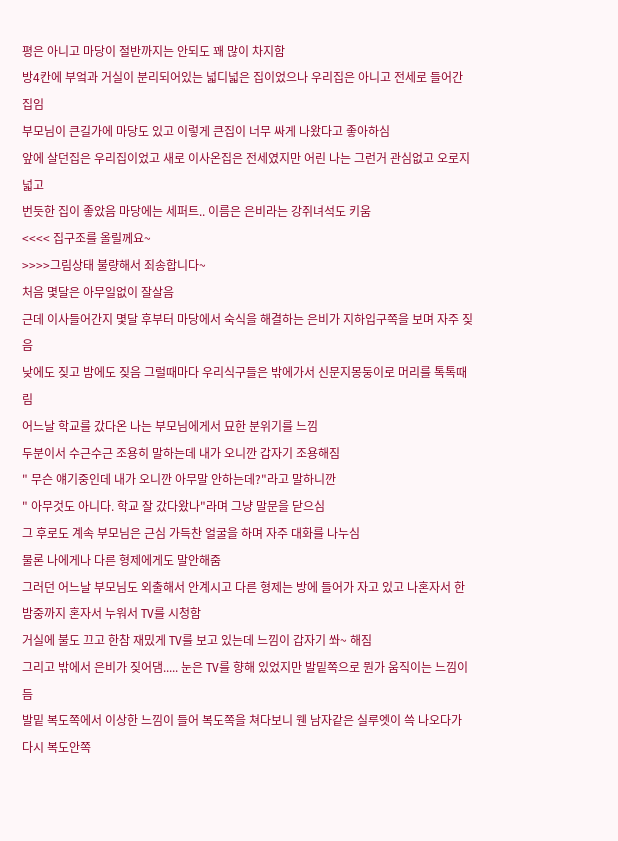평은 아니고 마당이 절반까지는 안되도 꽤 많이 차지함
방4칸에 부엌과 거실이 분리되어있는 넓디넓은 집이었으나 우리집은 아니고 전세로 들어간 집임
부모님이 큰길가에 마당도 있고 이렇게 큰집이 너무 싸게 나왔다고 좋아하심
앞에 살던집은 우리집이었고 새로 이사온집은 전세였지만 어린 나는 그런거 관심없고 오로지 넓고
번듯한 집이 좋았음 마당에는 세퍼트.. 이름은 은비라는 강쥐녀석도 키움
<<<< 집구조를 올릴께요~
>>>>그림상태 불량해서 죄송합니다~
처음 몇달은 아무일없이 잘살음
근데 이사들어간지 몇달 후부터 마당에서 숙식을 해결하는 은비가 지하입구쪽을 보며 자주 짖음
낮에도 짖고 밤에도 짖음 그럴때마다 우리식구들은 밖에가서 신문지몽둥이로 머리를 톡톡때림
어느날 학교를 갔다온 나는 부모님에게서 묘한 분위기를 느낌
두분이서 수근수근 조용히 말하는데 내가 오니깐 갑자기 조용해짐
" 무슨 얘기중인데 내가 오니깐 아무말 안하는데?"라고 말하니깐
" 아무것도 아니다. 학교 잘 갔다왔나"라며 그냥 말문을 닫으심
그 후로도 계속 부모님은 근심 가득찬 얼굴을 하며 자주 대화를 나누심
물론 나에게나 다른 형제에게도 말안해줌
그러던 어느날 부모님도 외출해서 안계시고 다른 형제는 방에 들어가 자고 있고 나혼자서 한밤중까지 혼자서 누워서 TV를 시청함
거실에 불도 끄고 한참 재밌게 TV를 보고 있는데 느낌이 갑자기 쏴~ 해짐
그리고 밖에서 은비가 짖어댐..... 눈은 TV를 향해 있었지만 발밑쪽으로 뭔가 움직이는 느낌이 듬
발밑 복도쪽에서 이상한 느낌이 들어 복도쪽을 쳐다보니 웬 남자같은 실루엣이 쓱 나오다가 다시 복도안쪽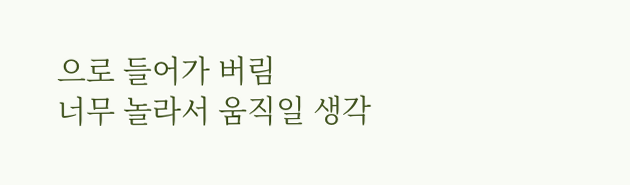으로 들어가 버림
너무 놀라서 움직일 생각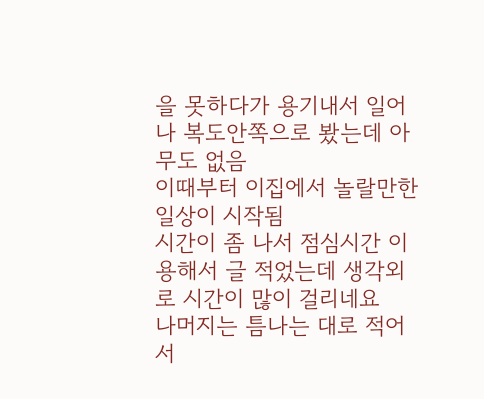을 못하다가 용기내서 일어나 복도안쪽으로 봤는데 아무도 없음
이때부터 이집에서 놀랄만한 일상이 시작됨
시간이 좀 나서 점심시간 이용해서 글 적었는데 생각외로 시간이 많이 걸리네요
나머지는 틈나는 대로 적어서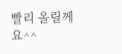빨리 올릴께요^^